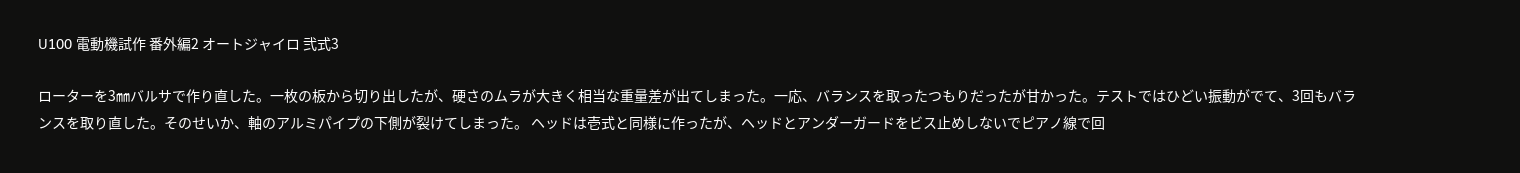U100 電動機試作 番外編2 オートジャイロ 弐式3

ローターを3㎜バルサで作り直した。一枚の板から切り出したが、硬さのムラが大きく相当な重量差が出てしまった。一応、バランスを取ったつもりだったが甘かった。テストではひどい振動がでて、3回もバランスを取り直した。そのせいか、軸のアルミパイプの下側が裂けてしまった。 ヘッドは壱式と同様に作ったが、ヘッドとアンダーガードをビス止めしないでピアノ線で回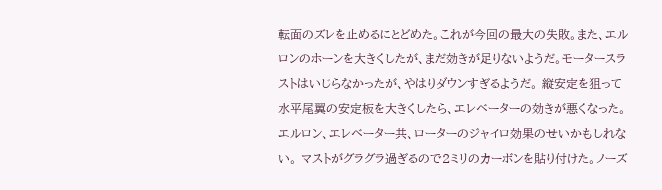転面のズレを止めるにとどめた。これが今回の最大の失敗。また、エルロンのホーンを大きくしたが、まだ効きが足りないようだ。モータースラストはいじらなかったが、やはりダウンすぎるようだ。 縦安定を狙って水平尾翼の安定板を大きくしたら、エレベーターの効きが悪くなった。エルロン、エレベーター共、ローターのジャイロ効果のせいかもしれない。 マストがグラグラ過ぎるので2ミリのカーボンを貼り付けた。ノーズ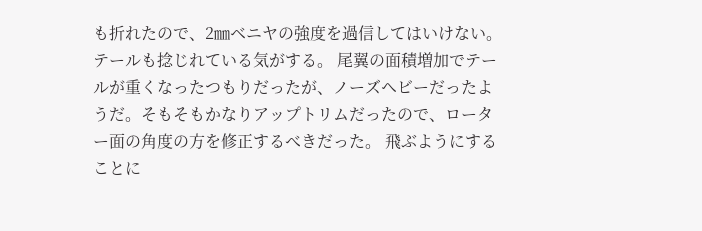も折れたので、2㎜ベニヤの強度を過信してはいけない。テールも捻じれている気がする。 尾翼の面積増加でテールが重くなったつもりだったが、ノーズヘビーだったようだ。そもそもかなりアップトリムだったので、ローター面の角度の方を修正するべきだった。 飛ぶようにすることに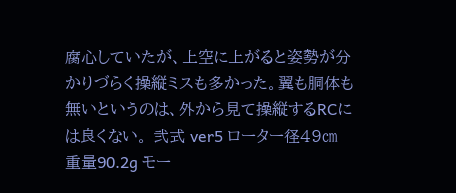腐心していたが、上空に上がると姿勢が分かりづらく操縦ミスも多かった。翼も胴体も無いというのは、外から見て操縦するRCには良くない。 弐式 ver5 ローター径49㎝ 重量90.2g モー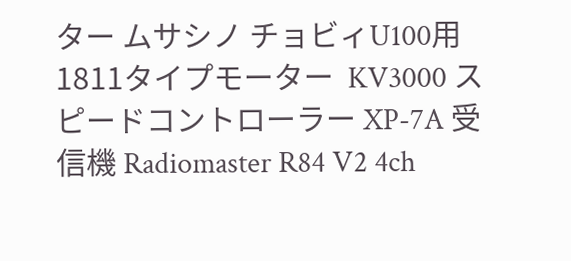ター ムサシノ チョビィU100用 1811タイプモーター  KV3000 スピードコントローラー XP-7A 受信機 Radiomaster R84 V2 4ch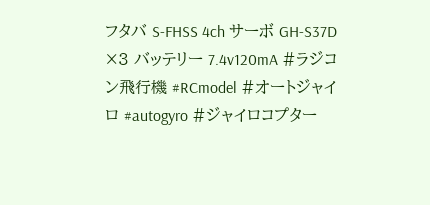フタバ S-FHSS 4ch サーボ GH-S37D ×3 バッテリー 7.4v120mA #ラジコン飛行機 #RCmodel #オートジャイロ #autogyro #ジャイロコプター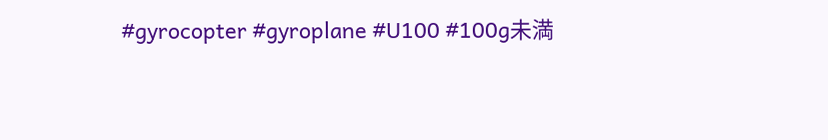#gyrocopter #gyroplane #U100 #100g未満